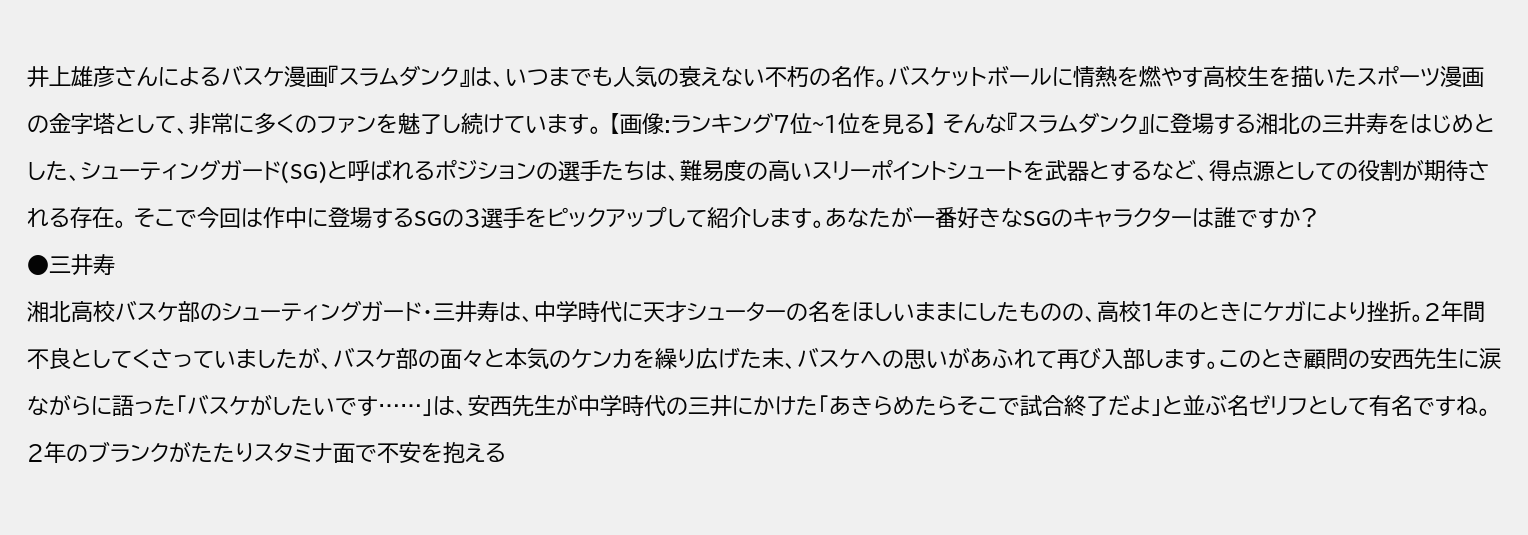井上雄彦さんによるバスケ漫画『スラムダンク』は、いつまでも人気の衰えない不朽の名作。バスケットボールに情熱を燃やす高校生を描いたスポーツ漫画の金字塔として、非常に多くのファンを魅了し続けています。 【画像:ランキング7位~1位を見る】 そんな『スラムダンク』に登場する湘北の三井寿をはじめとした、シューティングガード(SG)と呼ばれるポジションの選手たちは、難易度の高いスリーポイントシュートを武器とするなど、得点源としての役割が期待される存在。 そこで今回は作中に登場するSGの3選手をピックアップして紹介します。あなたが一番好きなSGのキャラクターは誰ですか?
●三井寿
湘北高校バスケ部のシューティングガード・三井寿は、中学時代に天才シューターの名をほしいままにしたものの、高校1年のときにケガにより挫折。2年間不良としてくさっていましたが、バスケ部の面々と本気のケンカを繰り広げた末、バスケへの思いがあふれて再び入部します。このとき顧問の安西先生に涙ながらに語った「バスケがしたいです……」は、安西先生が中学時代の三井にかけた「あきらめたらそこで試合終了だよ」と並ぶ名ゼリフとして有名ですね。 2年のブランクがたたりスタミナ面で不安を抱える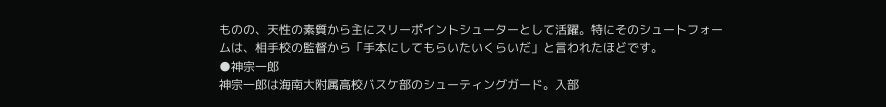ものの、天性の素質から主にスリーポイントシューターとして活躍。特にそのシュートフォームは、相手校の監督から「手本にしてもらいたいくらいだ」と言われたほどです。
●神宗一郎
神宗一郎は海南大附属高校バスケ部のシューティングガード。入部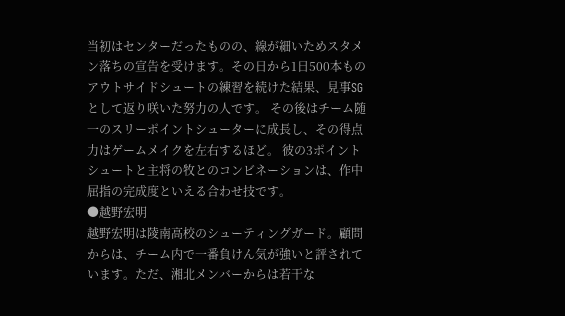当初はセンターだったものの、線が細いためスタメン落ちの宣告を受けます。その日から1日500本ものアウトサイドシュートの練習を続けた結果、見事SGとして返り咲いた努力の人です。 その後はチーム随一のスリーポイントシューターに成長し、その得点力はゲームメイクを左右するほど。 彼の3ポイントシュートと主将の牧とのコンビネーションは、作中屈指の完成度といえる合わせ技です。
●越野宏明
越野宏明は陵南高校のシューティングガード。顧問からは、チーム内で一番負けん気が強いと評されています。ただ、湘北メンバーからは若干な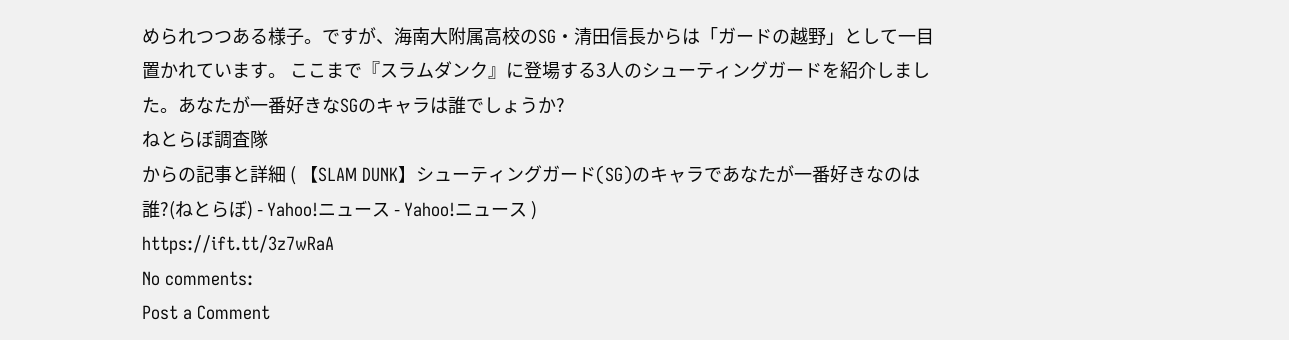められつつある様子。ですが、海南大附属高校のSG・清田信長からは「ガードの越野」として一目置かれています。 ここまで『スラムダンク』に登場する3人のシューティングガードを紹介しました。あなたが一番好きなSGのキャラは誰でしょうか?
ねとらぼ調査隊
からの記事と詳細 ( 【SLAM DUNK】シューティングガード(SG)のキャラであなたが一番好きなのは誰?(ねとらぼ) - Yahoo!ニュース - Yahoo!ニュース )
https://ift.tt/3z7wRaA
No comments:
Post a Comment